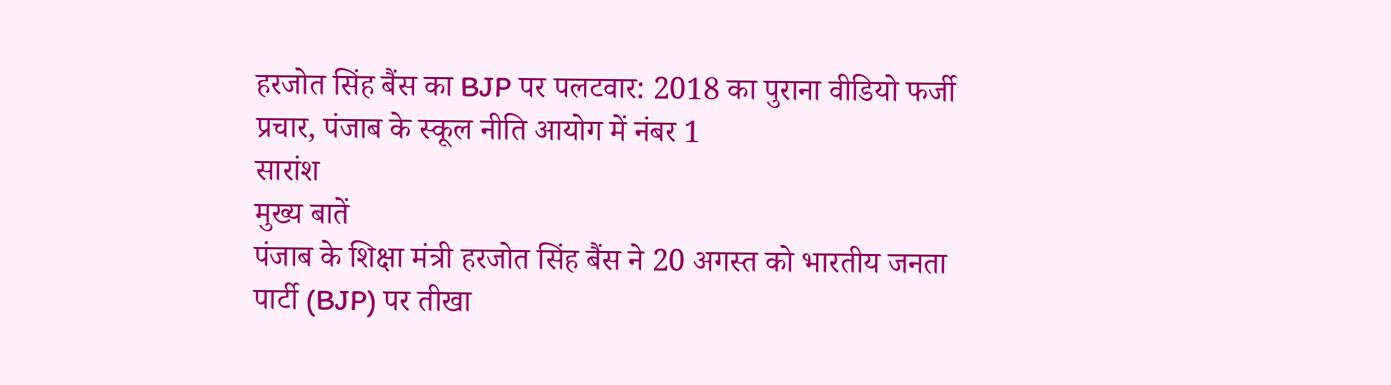हरजोत सिंह बैंस का BJP पर पलटवार: 2018 का पुराना वीडियो फर्जी प्रचार, पंजाब के स्कूल नीति आयोग में नंबर 1
सारांश
मुख्य बातें
पंजाब के शिक्षा मंत्री हरजोत सिंह बैंस ने 20 अगस्त को भारतीय जनता पार्टी (BJP) पर तीखा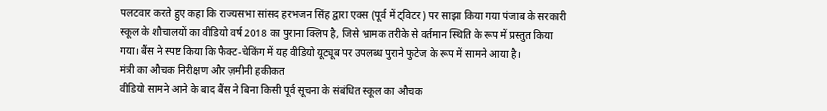पलटवार करते हुए कहा कि राज्यसभा सांसद हरभजन सिंह द्वारा एक्स (पूर्व में ट्विटर) पर साझा किया गया पंजाब के सरकारी स्कूल के शौचालयों का वीडियो वर्ष 2018 का पुराना क्लिप है, जिसे भ्रामक तरीके से वर्तमान स्थिति के रूप में प्रस्तुत किया गया। बैंस ने स्पष्ट किया कि फैक्ट-चेकिंग में यह वीडियो यूट्यूब पर उपलब्ध पुराने फुटेज के रूप में सामने आया है।
मंत्री का औचक निरीक्षण और ज़मीनी हकीकत
वीडियो सामने आने के बाद बैंस ने बिना किसी पूर्व सूचना के संबंधित स्कूल का औचक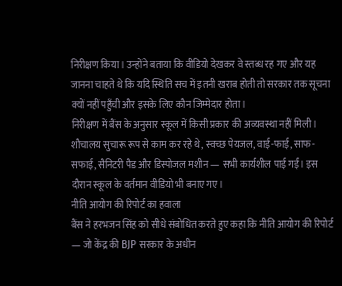निरीक्षण किया। उन्होंने बताया कि वीडियो देखकर वे स्तब्ध रह गए और यह जानना चाहते थे कि यदि स्थिति सच में इतनी खराब होती तो सरकार तक सूचना क्यों नहीं पहुँची और इसके लिए कौन जिम्मेदार होता।
निरीक्षण में बैंस के अनुसार स्कूल में किसी प्रकार की अव्यवस्था नहीं मिली। शौचालय सुचारू रूप से काम कर रहे थे, स्वच्छ पेयजल, वाई-फाई, साफ-सफाई, सैनिटरी पैड और डिस्पोजल मशीन — सभी कार्यशील पाई गईं। इस दौरान स्कूल के वर्तमान वीडियो भी बनाए गए।
नीति आयोग की रिपोर्ट का हवाला
बैंस ने हरभजन सिंह को सीधे संबोधित करते हुए कहा कि नीति आयोग की रिपोर्ट — जो केंद्र की BJP सरकार के अधीन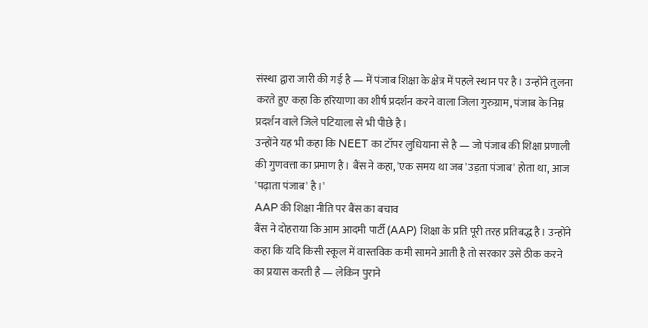संस्था द्वारा जारी की गई है — में पंजाब शिक्षा के क्षेत्र में पहले स्थान पर है। उन्होंने तुलना करते हुए कहा कि हरियाणा का शीर्ष प्रदर्शन करने वाला जिला गुरुग्राम, पंजाब के निम्न प्रदर्शन वाले जिले पटियाला से भी पीछे है।
उन्होंने यह भी कहा कि NEET का टॉपर लुधियाना से है — जो पंजाब की शिक्षा प्रणाली की गुणवत्ता का प्रमाण है। बैंस ने कहा, 'एक समय था जब 'उड़ता पंजाब' होता था, आज 'पढ़ाता पंजाब' है।'
AAP की शिक्षा नीति पर बैंस का बचाव
बैंस ने दोहराया कि आम आदमी पार्टी (AAP) शिक्षा के प्रति पूरी तरह प्रतिबद्ध है। उन्होंने कहा कि यदि किसी स्कूल में वास्तविक कमी सामने आती है तो सरकार उसे ठीक करने का प्रयास करती है — लेकिन पुराने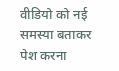वीडियो को नई समस्या बताकर पेश करना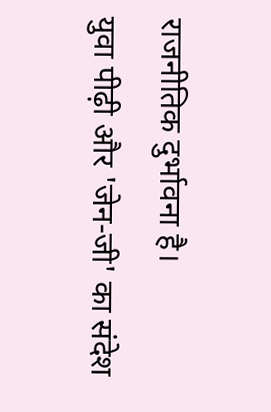राजनीतिक दुर्भावना है।
युवा पीढ़ी और 'जेन-जी' का संदेश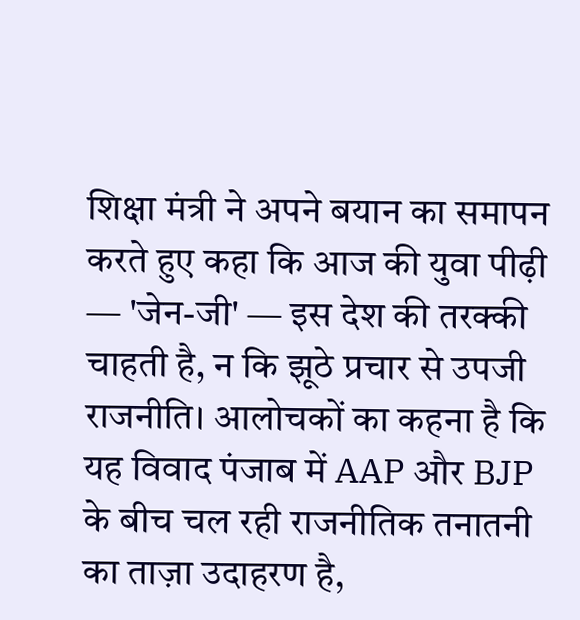शिक्षा मंत्री ने अपने बयान का समापन करते हुए कहा कि आज की युवा पीढ़ी — 'जेन-जी' — इस देश की तरक्की चाहती है, न कि झूठे प्रचार से उपजी राजनीति। आलोचकों का कहना है कि यह विवाद पंजाब में AAP और BJP के बीच चल रही राजनीतिक तनातनी का ताज़ा उदाहरण है,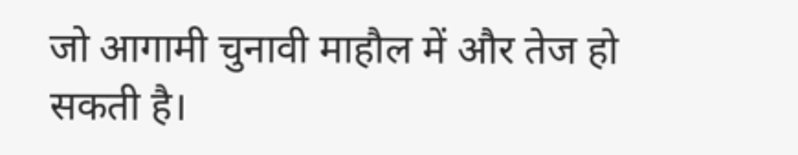जो आगामी चुनावी माहौल में और तेज हो सकती है।